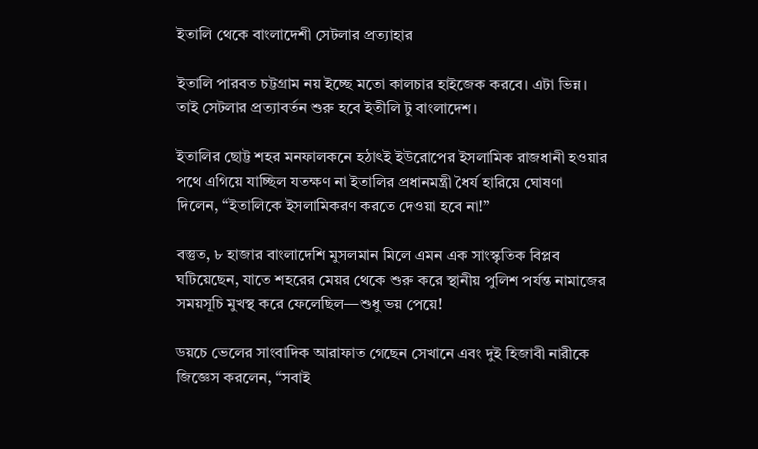ইতালি থেকে বাংলাদেশী সেটলার প্রত্যাহার

ইতালি পারবত চট্টগ্রাম নয় ইচ্ছে মতো কালচার হাইজেক করবে। এটা ভিন্ন। তাই সেটলার প্রত্যাবর্তন শুরু হবে ইতীলি টু বাংলাদেশ।

ইতালির ছোট্ট শহর মনফালকনে হঠাৎই ইউরোপের ইসলামিক রাজধানী হওয়ার পথে এগিয়ে যাচ্ছিল যতক্ষণ না ইতালির প্রধানমন্ত্রী ধৈর্য হারিয়ে ঘোষণা দিলেন, “ইতালিকে ইসলামিকরণ করতে দেওয়া হবে না!”

বস্তুত, ৮ হাজার বাংলাদেশি মুসলমান মিলে এমন এক সাংস্কৃতিক বিপ্লব ঘটিয়েছেন, যাতে শহরের মেয়র থেকে শুরু করে স্থানীয় পুলিশ পর্যন্ত নামাজের সময়সূচি মুখস্থ করে ফেলেছিল—শুধু ভয় পেয়ে!

ডয়চে ভেলের সাংবাদিক আরাফাত গেছেন সেখানে এবং দুই হিজাবী নারীকে জিজ্ঞেস করলেন, “সবাই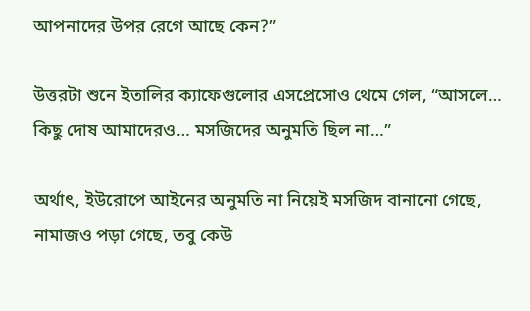আপনাদের উপর রেগে আছে কেন?”

উত্তরটা শুনে ইতালির ক্যাফেগুলোর এসপ্রেসোও থেমে গেল, “আসলে… কিছু দোষ আমাদেরও… মসজিদের অনুমতি ছিল না…”

অর্থাৎ, ইউরোপে আইনের অনুমতি না নিয়েই মসজিদ বানানো গেছে, নামাজও পড়া গেছে, তবু কেউ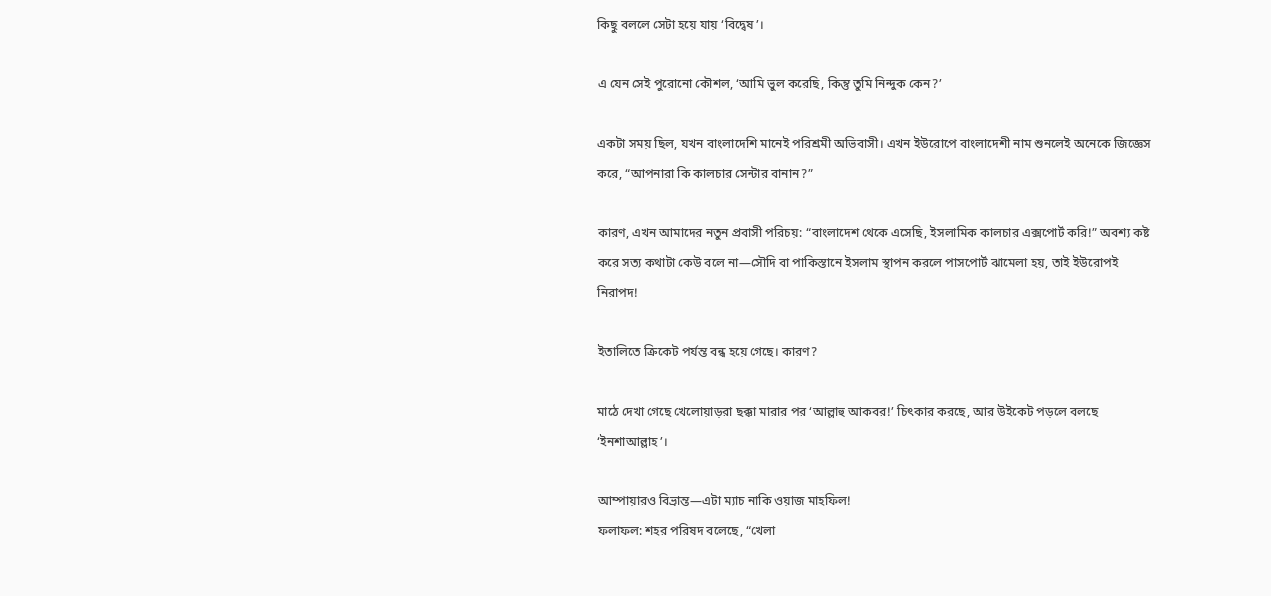কিছু বললে সেটা হয়ে যায় ‘বিদ্বেষ’।

এ যেন সেই পুরোনো কৌশল, ‘আমি ভুল করেছি, কিন্তু তুমি নিন্দুক কেন?’

একটা সময় ছিল, যখন বাংলাদেশি মানেই পরিশ্রমী অভিবাসী। এখন ইউরোপে বাংলাদেশী নাম শুনলেই অনেকে জিজ্ঞেস করে, “আপনারা কি কালচার সেন্টার বানান?”

কারণ, এখন আমাদের নতুন প্রবাসী পরিচয়: “বাংলাদেশ থেকে এসেছি, ইসলামিক কালচার এক্সপোর্ট করি!” অবশ্য কষ্ট করে সত্য কথাটা কেউ বলে না—সৌদি বা পাকিস্তানে ইসলাম স্থাপন করলে পাসপোর্ট ঝামেলা হয়, তাই ইউরোপই নিরাপদ!

ইতালিতে ক্রিকেট পর্যন্ত বন্ধ হয়ে গেছে। কারণ?

মাঠে দেখা গেছে খেলোয়াড়রা ছক্কা মারার পর ‘আল্লাহু আকবর!’ চিৎকার করছে, আর উইকেট পড়লে বলছে ‘ইনশাআল্লাহ’।

আম্পায়ারও বিভ্রান্ত—এটা ম্যাচ নাকি ওয়াজ মাহফিল!
ফলাফল: শহর পরিষদ বলেছে, “খেলা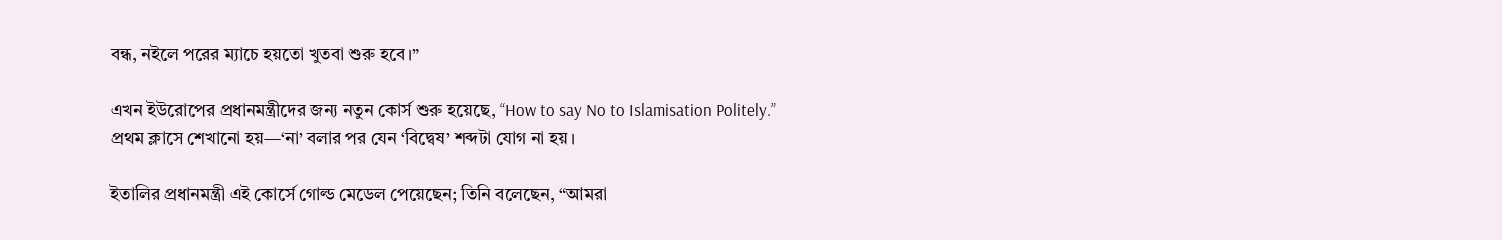বন্ধ, নইলে পরের ম্যাচে হয়তো খুতবা শুরু হবে।”

এখন ইউরোপের প্রধানমন্ত্রীদের জন্য নতুন কোর্স শুরু হয়েছে, “How to say No to Islamisation Politely.”
প্রথম ক্লাসে শেখানো হয়—‘না’ বলার পর যেন ‘বিদ্বেষ’ শব্দটা যোগ না হয়।

ইতালির প্রধানমন্ত্রী এই কোর্সে গোল্ড মেডেল পেয়েছেন; তিনি বলেছেন, “আমরা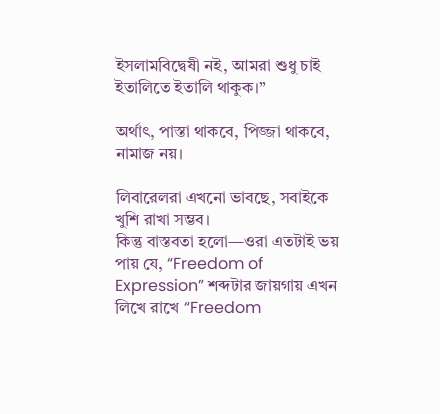ইসলামবিদ্বেষী নই, আমরা শুধু চাই ইতালিতে ইতালি থাকুক।”

অর্থাৎ, পাস্তা থাকবে, পিজ্জা থাকবে, নামাজ নয়।

লিবারেলরা এখনো ভাবছে, সবাইকে খুশি রাখা সম্ভব।
কিন্তু বাস্তবতা হলো—ওরা এতটাই ভয় পায় যে, “Freedom of Expression” শব্দটার জায়গায় এখন লিখে রাখে “Freedom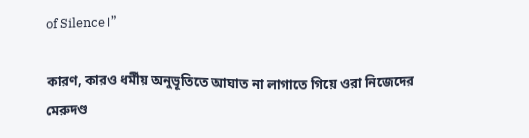of Silence।”

কারণ, কারও ধর্মীয় অনুভূতিতে আঘাত না লাগাতে গিয়ে ওরা নিজেদের মেরুদণ্ড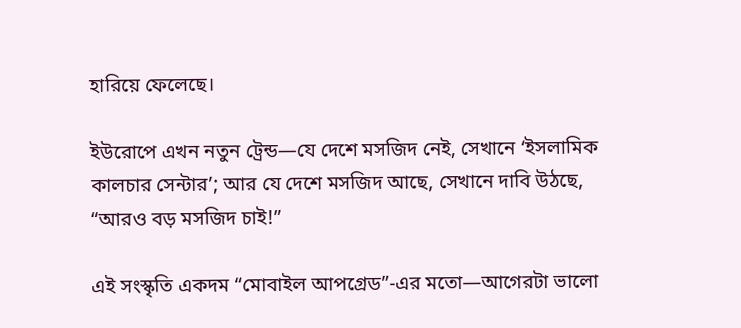হারিয়ে ফেলেছে।

ইউরোপে এখন নতুন ট্রেন্ড—যে দেশে মসজিদ নেই, সেখানে ‘ইসলামিক কালচার সেন্টার’; আর যে দেশে মসজিদ আছে, সেখানে দাবি উঠছে, “আরও বড় মসজিদ চাই!”

এই সংস্কৃতি একদম “মোবাইল আপগ্রেড”-এর মতো—আগেরটা ভালো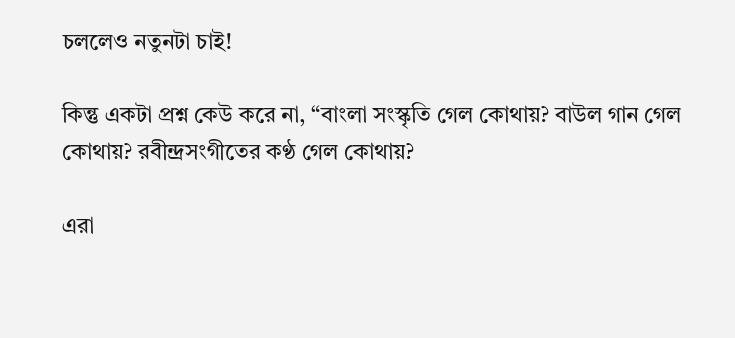চললেও নতুনটা চাই!

কিন্তু একটা প্রশ্ন কেউ করে না, “বাংলা সংস্কৃতি গেল কোথায়? বাউল গান গেল কোথায়? রবীন্দ্রসংগীতের কণ্ঠ গেল কোথায়?

এরা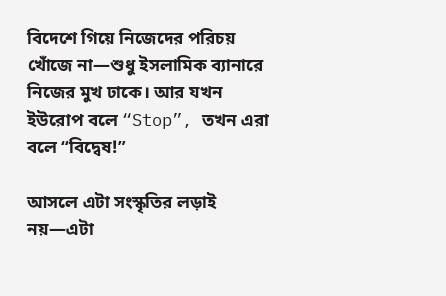বিদেশে গিয়ে নিজেদের পরিচয় খোঁজে না—শুধু ইসলামিক ব্যানারে নিজের মুখ ঢাকে। আর যখন ইউরোপ বলে “Stop”, তখন এরা বলে “বিদ্বেষ!”

আসলে এটা সংস্কৃতির লড়াই নয়—এটা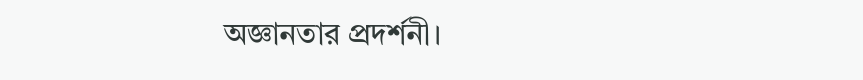অজ্ঞানতার প্রদর্শনী।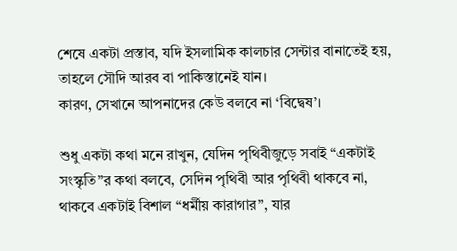শেষে একটা প্রস্তাব, যদি ইসলামিক কালচার সেন্টার বানাতেই হয়, তাহলে সৌদি আরব বা পাকিস্তানেই যান।
কারণ, সেখানে আপনাদের কেউ বলবে না ‘বিদ্বেষ’।

শুধু একটা কথা মনে রাখুন, যেদিন পৃথিবীজুড়ে সবাই “একটাই সংস্কৃতি”র কথা বলবে, সেদিন পৃথিবী আর পৃথিবী থাকবে না, থাকবে একটাই বিশাল “ধর্মীয় কারাগার”, যার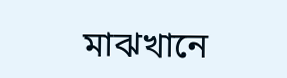মাঝখানে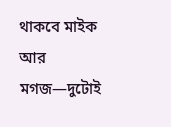থাকবে মাইক আর মগজ—দুটোই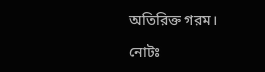অতিরিক্ত গরম।

নোটঃ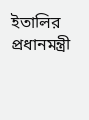ইতালির প্রধানমন্ত্রী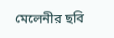মেলেনীর ছবি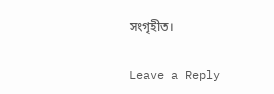সংগৃহীত।

Leave a Reply